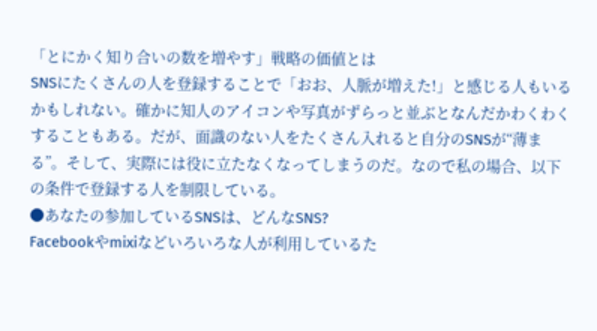「とにかく知り合いの数を増やす」戦略の価値とは
SNSにたくさんの人を登録することで「おお、人脈が増えた!」と感じる人もいるかもしれない。確かに知人のアイコンや写真がずらっと並ぶとなんだかわくわくすることもある。だが、面識のない人をたくさん入れると自分のSNSが“薄まる”。そして、実際には役に立たなくなってしまうのだ。なので私の場合、以下の条件で登録する人を制限している。
●あなたの参加しているSNSは、どんなSNS?
Facebookやmixiなどいろいろな人が利用しているた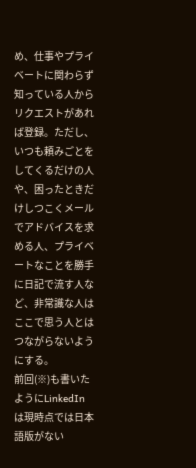め、仕事やプライベートに関わらず知っている人からリクエストがあれば登録。ただし、いつも頼みごとをしてくるだけの人や、困ったときだけしつこくメールでアドバイスを求める人、プライベートなことを勝手に日記で流す人など、非常識な人はここで思う人とはつながらないようにする。
前回(※)も書いたようにLinkedInは現時点では日本語版がない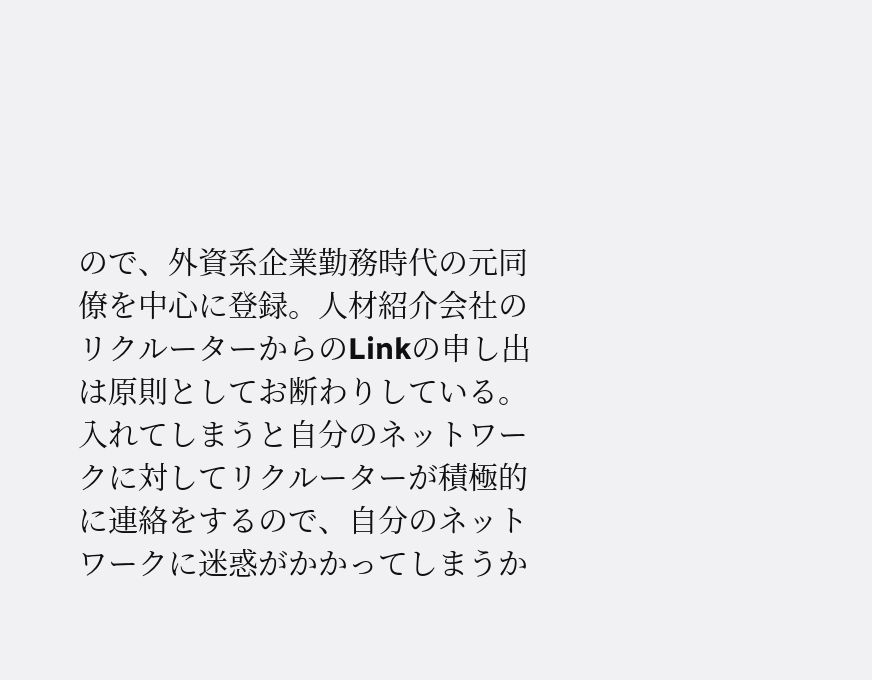ので、外資系企業勤務時代の元同僚を中心に登録。人材紹介会社のリクルーターからのLinkの申し出は原則としてお断わりしている。入れてしまうと自分のネットワークに対してリクルーターが積極的に連絡をするので、自分のネットワークに迷惑がかかってしまうか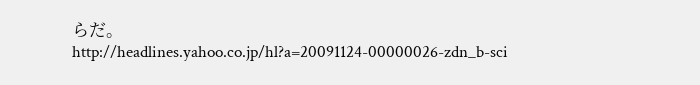らだ。
http://headlines.yahoo.co.jp/hl?a=20091124-00000026-zdn_b-sci